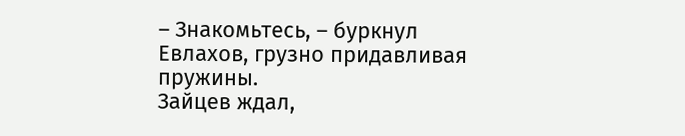– Знакомьтесь, – буркнул Евлахов, грузно придавливая пружины.
Зайцев ждал,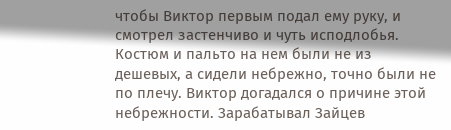чтобы Виктор первым подал ему руку, и смотрел застенчиво и чуть исподлобья. Костюм и пальто на нем были не из дешевых, а сидели небрежно, точно были не по плечу. Виктор догадался о причине этой небрежности. Зарабатывал Зайцев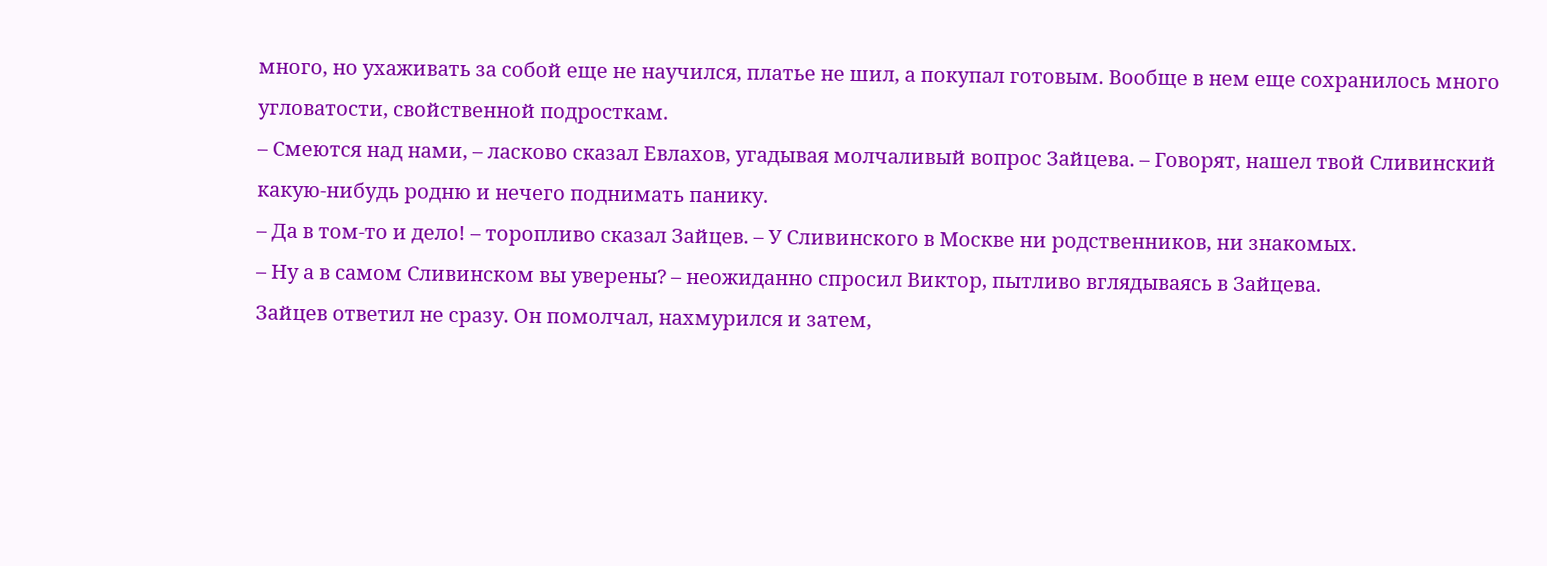много, но ухаживать за собой еще не научился, платье не шил, а покупал готовым. Вообще в нем еще сохранилось много угловатости, свойственной подросткам.
– Смеются над нами, – ласково сказал Евлахов, угадывая молчаливый вопрос Зайцева. – Говорят, нашел твой Сливинский какую-нибудь родню и нечего поднимать панику.
– Да в том-то и дело! – торопливо сказал Зайцев. – У Сливинского в Москве ни родственников, ни знакомых.
– Ну а в самом Сливинском вы уверены? – неожиданно спросил Виктор, пытливо вглядываясь в Зайцева.
Зайцев ответил не сразу. Он помолчал, нахмурился и затем,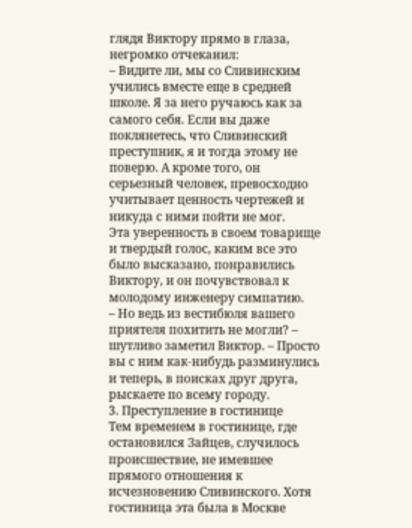глядя Виктору прямо в глаза, негромко отчеканил:
– Видите ли, мы со Сливинским учились вместе еще в средней школе. Я за него ручаюсь как за самого себя. Если вы даже поклянетесь, что Сливинский преступник, я и тогда этому не поверю. А кроме того, он серьезный человек, превосходно учитывает ценность чертежей и никуда с ними пойти не мог.
Эта уверенность в своем товарище и твердый голос, каким все это было высказано, понравились Виктору, и он почувствовал к молодому инженеру симпатию.
– Но ведь из вестибюля вашего приятеля похитить не могли? – шутливо заметил Виктор. – Просто вы с ним как-нибудь разминулись и теперь, в поисках друг друга, рыскаете по всему городу.
3. Преступление в гостинице
Тем временем в гостинице, где остановился Зайцев, случилось происшествие, не имевшее прямого отношения к исчезновению Сливинского. Хотя гостиница эта была в Москве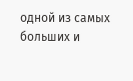одной из самых больших и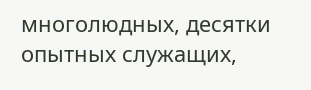многолюдных, десятки опытных служащих,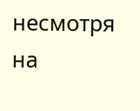несмотря на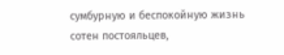сумбурную и беспокойную жизнь сотен постояльцев,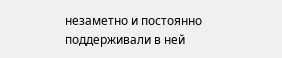незаметно и постоянно поддерживали в ней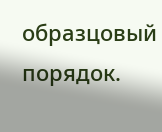образцовый порядок.